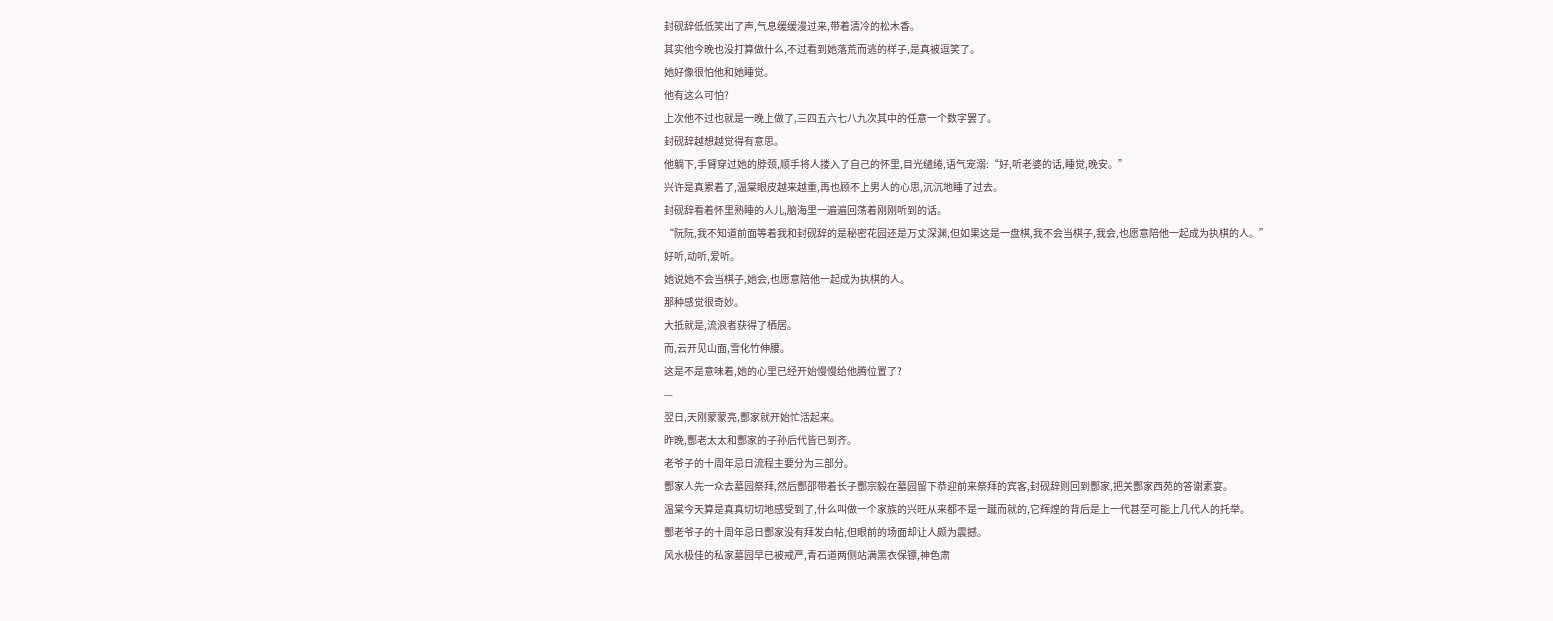封砚辞低低笑出了声,气息缓缓漫过来,带着清冷的松木香。
其实他今晚也没打算做什么,不过看到她落荒而逃的样子,是真被逗笑了。
她好像很怕他和她睡觉。
他有这么可怕?
上次他不过也就是一晚上做了,三四五六七八九次其中的任意一个数字罢了。
封砚辞越想越觉得有意思。
他躺下,手臂穿过她的脖颈,顺手将人搂入了自己的怀里,目光缱绻,语气宠溺:“好,听老婆的话,睡觉,晚安。”
兴许是真累着了,温棠眼皮越来越重,再也顾不上男人的心思,沉沉地睡了过去。
封砚辞看着怀里熟睡的人儿,脑海里一遍遍回荡着刚刚听到的话。
“阮阮,我不知道前面等着我和封砚辞的是秘密花园还是万丈深渊,但如果这是一盘棋,我不会当棋子,我会,也愿意陪他一起成为执棋的人。”
好听,动听,爱听。
她说她不会当棋子,她会,也愿意陪他一起成为执棋的人。
那种感觉很奇妙。
大抵就是,流浪者获得了栖居。
而,云开见山面,雪化竹伸腰。
这是不是意味着,她的心里已经开始慢慢给他腾位置了?
—
翌日,天刚蒙蒙亮,酆家就开始忙活起来。
昨晚,酆老太太和酆家的子孙后代皆已到齐。
老爷子的十周年忌日流程主要分为三部分。
酆家人先一众去墓园祭拜,然后酆邵带着长子酆宗毅在墓园留下恭迎前来祭拜的宾客,封砚辞则回到酆家,把关酆家西苑的答谢素宴。
温棠今天算是真真切切地感受到了,什么叫做一个家族的兴旺从来都不是一蹴而就的,它辉煌的背后是上一代甚至可能上几代人的托举。
酆老爷子的十周年忌日酆家没有拜发白帖,但眼前的场面却让人颇为震撼。
风水极佳的私家墓园早已被戒严,青石道两侧站满黑衣保镖,神色肃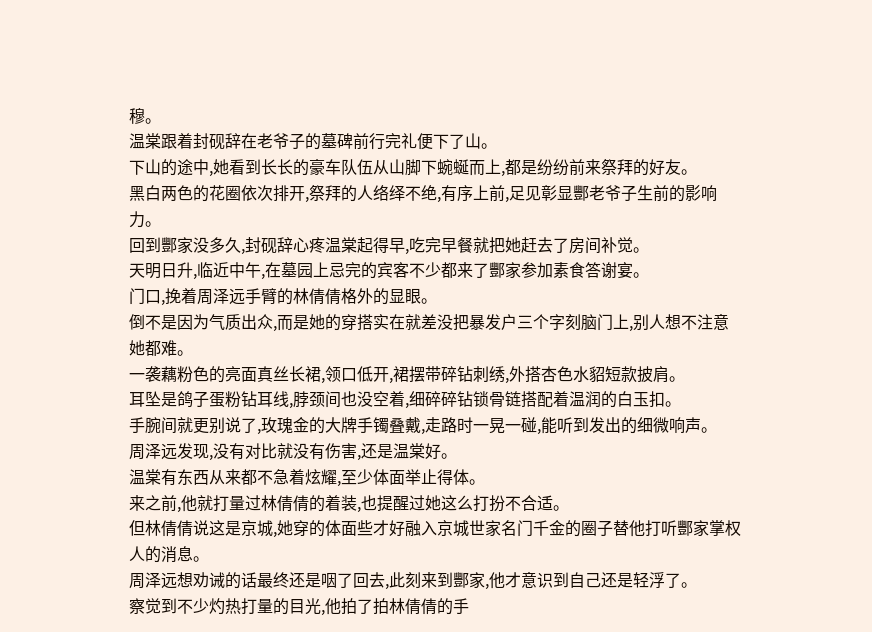穆。
温棠跟着封砚辞在老爷子的墓碑前行完礼便下了山。
下山的途中,她看到长长的豪车队伍从山脚下蜿蜒而上,都是纷纷前来祭拜的好友。
黑白两色的花圈依次排开,祭拜的人络绎不绝,有序上前,足见彰显酆老爷子生前的影响力。
回到酆家没多久,封砚辞心疼温棠起得早,吃完早餐就把她赶去了房间补觉。
天明日升,临近中午,在墓园上忌完的宾客不少都来了酆家参加素食答谢宴。
门口,挽着周泽远手臂的林倩倩格外的显眼。
倒不是因为气质出众,而是她的穿搭实在就差没把暴发户三个字刻脑门上,别人想不注意她都难。
一袭藕粉色的亮面真丝长裙,领口低开,裙摆带碎钻刺绣,外搭杏色水貂短款披肩。
耳坠是鸽子蛋粉钻耳线,脖颈间也没空着,细碎碎钻锁骨链搭配着温润的白玉扣。
手腕间就更别说了,玫瑰金的大牌手镯叠戴,走路时一晃一碰,能听到发出的细微响声。
周泽远发现,没有对比就没有伤害,还是温棠好。
温棠有东西从来都不急着炫耀,至少体面举止得体。
来之前,他就打量过林倩倩的着装,也提醒过她这么打扮不合适。
但林倩倩说这是京城,她穿的体面些才好融入京城世家名门千金的圈子替他打听酆家掌权人的消息。
周泽远想劝诫的话最终还是咽了回去,此刻来到酆家,他才意识到自己还是轻浮了。
察觉到不少灼热打量的目光,他拍了拍林倩倩的手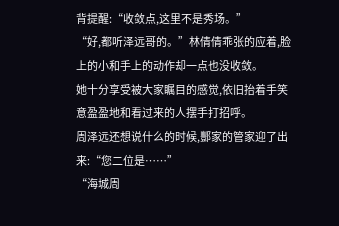背提醒:“收敛点,这里不是秀场。”
“好,都听泽远哥的。”林倩倩乖张的应着,脸上的小和手上的动作却一点也没收敛。
她十分享受被大家瞩目的感觉,依旧抬着手笑意盈盈地和看过来的人摆手打招呼。
周泽远还想说什么的时候,酆家的管家迎了出来:“您二位是……”
“海城周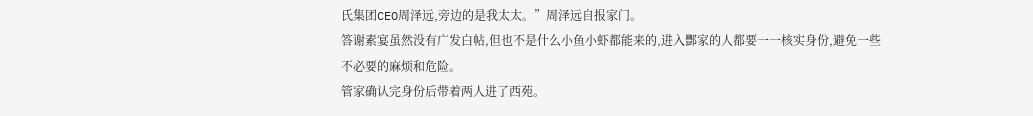氏集团CEO周泽远,旁边的是我太太。”周泽远自报家门。
答谢素宴虽然没有广发白帖,但也不是什么小鱼小虾都能来的,进入酆家的人都要一一核实身份,避免一些不必要的麻烦和危险。
管家确认完身份后带着两人进了西苑。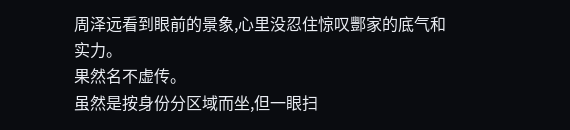周泽远看到眼前的景象,心里没忍住惊叹酆家的底气和实力。
果然名不虚传。
虽然是按身份分区域而坐,但一眼扫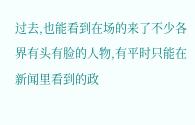过去,也能看到在场的来了不少各界有头有脸的人物,有平时只能在新闻里看到的政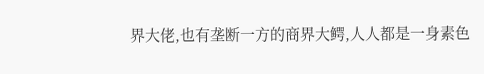界大佬,也有垄断一方的商界大鳄,人人都是一身素色